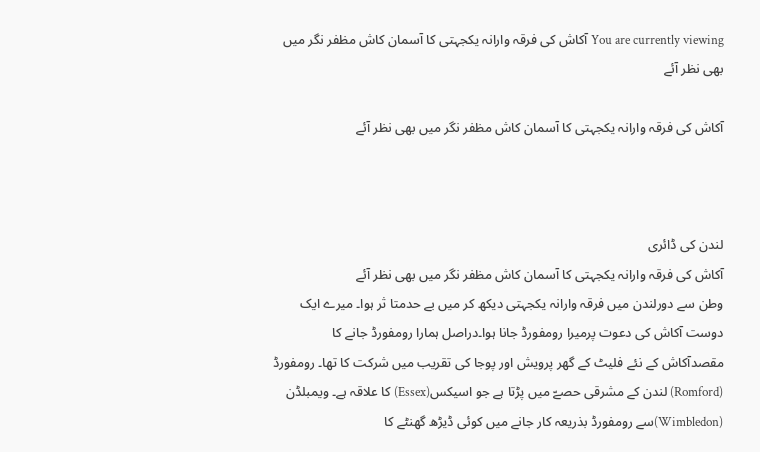You are currently viewing آکاش کی فرقہ وارانہ یکجہتی کا آسمان کاش مظفر نگر میں بھی نظر آئے

آکاش کی فرقہ وارانہ یکجہتی کا آسمان کاش مظفر نگر میں بھی نظر آئے



لندن کی ڈائری
آکاش کی فرقہ وارانہ یکجہتی کا آسمان کاش مظفر نگر میں بھی نظر آئے
وطن سے دورلندن میں فرقہ وارانہ یکجہتی دیکھ کر میں بے حدمتا ثر ہوا۔ میرے ایک دوست آکاش کی دعوت پرمیرا رومفورڈ جانا ہوا۔دراصل ہمارا رومفورڈ جانے کا مقصدآکاش کے نئے فلیٹ کے گھر پرویش اور پوجا کی تقریب میں شرکت کا تھا۔ رومفورڈ (Romford) لندن کے مشرقی حصےّ میں پڑتا ہے جو اسیکس(Essex) کا علاقہ ہے۔ ویمبلڈن (Wimbledon)سے رومفورڈ بذریعہ کار جانے میں کوئی ڈیڑھ گھنٹے کا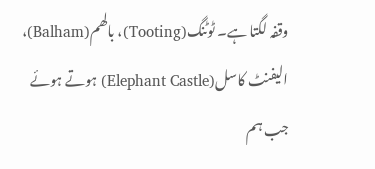وقفہ لگتا ہے۔ ٹوٹنگ(Tooting)، بالھم(Balham)، الیفنٹ کاسل(Elephant Castle) ہوتے ہوئے جب ہم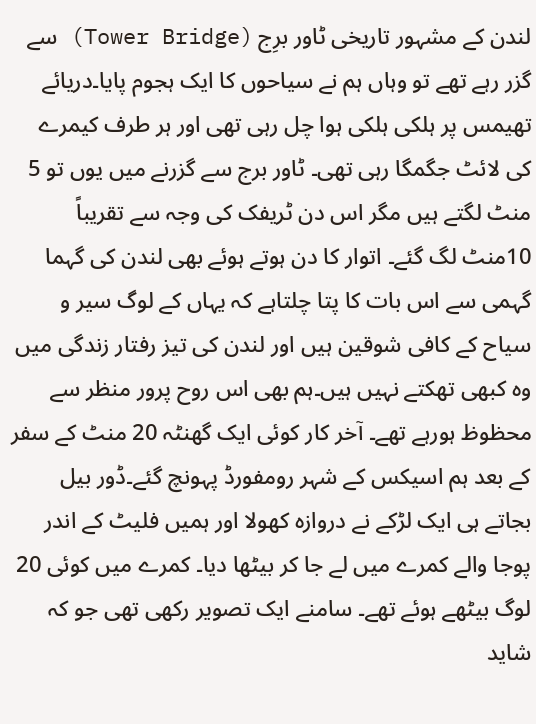لندن کے مشہور تاریخی ٹاور برِج (Tower Bridge) سے گزر رہے تھے تو وہاں ہم نے سیاحوں کا ایک ہجوم پایا۔دریائے تھیمس پر ہلکی ہلکی ہوا چل رہی تھی اور ہر طرف کیمرے کی لائٹ جگمگا رہی تھی۔ ٹاور برج سے گزرنے میں یوں تو 5 منٹ لگتے ہیں مگر اس دن ٹریفک کی وجہ سے تقریباً 10منٹ لگ گئے۔ اتوار کا دن ہوتے ہوئے بھی لندن کی گہما گہمی سے اس بات کا پتا چلتاہے کہ یہاں کے لوگ سیر و سیاح کے کافی شوقین ہیں اور لندن کی تیز رفتار زندگی میں وہ کبھی تھکتے نہیں ہیں۔ہم بھی اس روح پرور منظر سے محظوظ ہورہے تھے۔ آخر کار کوئی ایک گھنٹہ 20 منٹ کے سفر کے بعد ہم اسیکس کے شہر رومفورڈ پہونچ گئے۔ڈور بیل بجاتے ہی ایک لڑکے نے دروازہ کھولا اور ہمیں فلیٹ کے اندر پوجا والے کمرے میں لے جا کر بیٹھا دیا۔ کمرے میں کوئی 20 لوگ بیٹھے ہوئے تھے۔ سامنے ایک تصویر رکھی تھی جو کہ شاید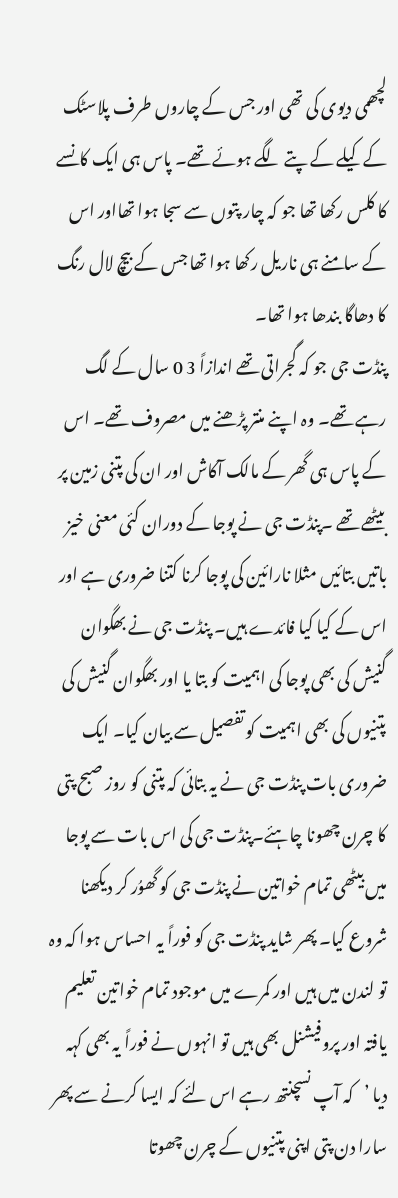لچھمی دیوی کی تھی اور جس کے چاروں طرف پلاسٹک کے کیلے کے پتے لگے ہوئے تھے۔ پاس ہی ایک کانسے کا کلس رکھا تھا جو کہ چار پتوں سے سجا ہوا تھااور اس کے سامنے ہی ناریل رکھا ہوا تھا جس کے بیچ لال رنگ کا دھاگا بندھا ہوا تھا۔
پنڈت جی جو کہ گجراتی تھے اندازاً 3 0 سال کے لگ رہے تھے۔ وہ اپنے منتر پڑھنے میں مصروف تھے۔ اس کے پاس ہی گھر کے مالک آکاش اور ان کی پتنی زمین پر بیٹھے تھے ۔پنڈت جی نے پوجا کے دوران کئی معنی خیز باتیں بتائیں مثلا نارائین کی پوجا کرنا کتنا ضروری ہے اور اس کے کیا کیا فائدے ہیں۔ پنڈت جی نے بھگوان گنیش کی بھی پوجا کی اہمیت کو بتا یا اور بھگوان گنیش کی پتنیوں کی بھی اہمیت کو تفصیل سے بیان کیا۔ ایک ضروری بات پنڈت جی نے یہ بتائی کہ پتنی کو روز صبح پتی کا چرن چھونا چاہئے۔پنڈت جی کی اس بات سے پوجا میں بیٹھی تمام خواتین نے پنڈت جی کو گھوُر کر دیکھنا شروع کیا۔ پھر شاید پنڈت جی کو فوراً یہ احساس ہوا کہ وہ تو لندن میں ہیں اور کمرے میں موجود تمام خواتین تعلیم یافتہ اور پروفیشنل بھی ہیں تو انہوں نے فوراً یہ بھی کہہ دیا ’کہ آپ نسچنتھ رہے اس لئے کہ ایسا کرنے سے پھر سارا دن پتی اپنی پتنیوں کے چرن چھوتا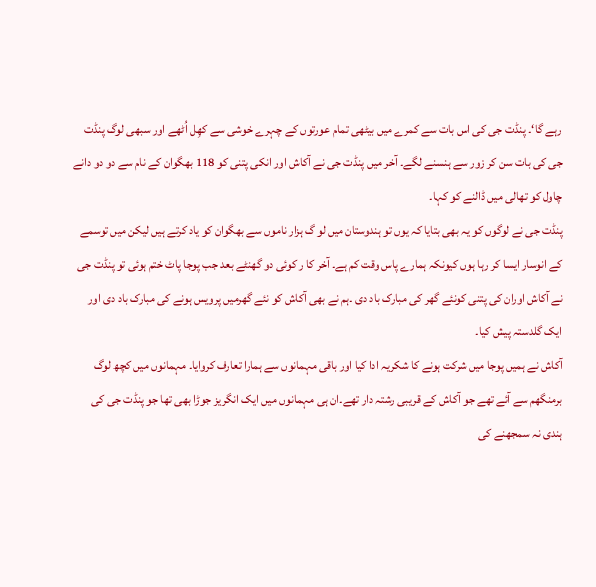رہے گا‘۔ پنڈت جی کی اس بات سے کمرے میں بیٹھی تمام عورتوں کے چہرے خوشی سے کھِل اُٹھے اور سبھی لوگ پنڈت جی کی بات سن کر زور سے ہنسنے لگے۔ آخر میں پنڈت جی نے آکاش اور انکی پتنی کو 118 بھگوان کے نام سے دو دو دانے چاول کو تھالی میں ڈالنے کو کہا۔
پنڈت جی نے لوگوں کو یہ بھی بتایا کہ یوں تو ہندوستان میں لو گ ہزار ناموں سے بھگوان کو یاد کرتے ہیں لیکن میں توسمے کے انوسار ایسا کر رہا ہوں کیونکہ ہمارے پاس وقت کم ہے۔ آخر کا ر کوئی دو گھنٹے بعد جب پوجا پاٹ ختم ہوئی تو پنڈت جی نے آکاش اوران کی پتنی کونئے گھر کی مبارک باد دی ۔ہم نے بھی آکاش کو نئے گھرمیں پرویس ہونے کی مبارک باد دی اور ایک گلدستہ پیش کیا۔
آکاش نے ہمیں پوجا میں شرکت ہونے کا شکریہ ادا کیا اور باقی مہمانوں سے ہمارا تعارف کروایا۔ مہمانوں میں کچھ لوگ برمنگھم سے آئے تھے جو آکاش کے قریبی رشتہ دار تھے۔ان ہی مہمانوں میں ایک انگریز جوڑا بھی تھا جو پنڈت جی کی ہندی نہ سمجھنے کی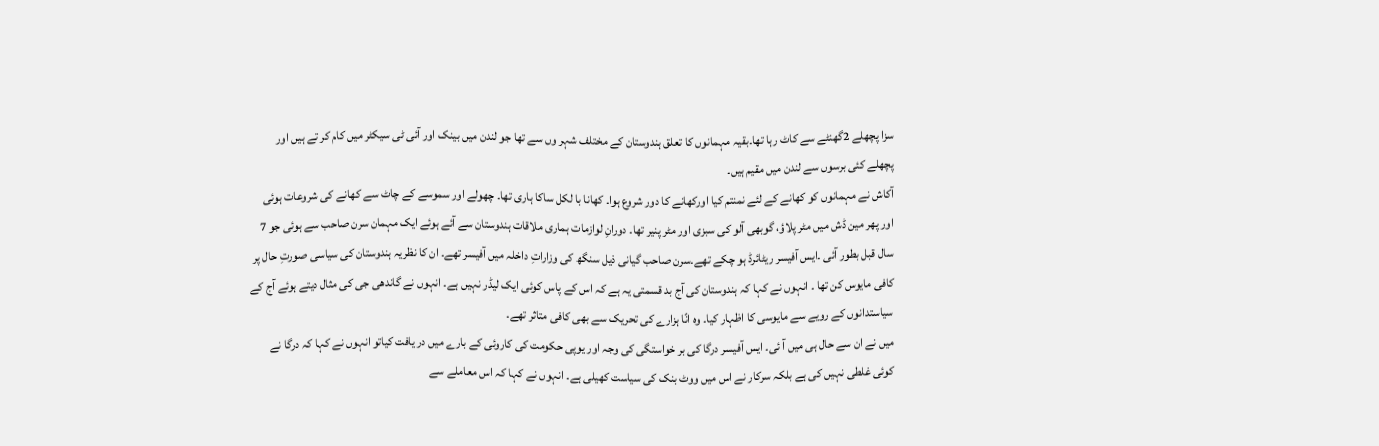سزا پچھلے 2گھنٹے سے کاٹ رہا تھا۔بقیہ مہمانوں کا تعلق ہندوستان کے مختلف شہر وں سے تھا جو لندن میں بینک اور آئی ٹی سیکٹر میں کام کر تے ہیں اور پچھلے کئی برسوں سے لندن میں مقیم ہیں۔
آکاش نے مہمانوں کو کھانے کے لئے نمنتم کیا اورکھانے کا دور شروع ہوا۔ کھانا با لکل ساکا ہاری تھا۔ چھولے اور سموسے کے چاٹ سے کھانے کی شروعات ہوئی اور پھر مین ڈش میں مٹر پلاؤ، گوبھی آلو کی سبزی اور مٹر پنیر تھا۔ دورانِ لوازمات ہماری ملاقات ہندوستان سے آئے ہوئے ایک مہمان سرن صاحب سے ہوئی جو 7 سال قبل بطور آئی ۔ایس آفیسر ریٹائرڈ ہو چکے تھے۔سرن صاحب گیانی ذیل سنگھ کی وزاراتِ داخلہ میں آفیسر تھے۔ ان کا نظریہ ہندوستان کی سیاسی صورتِ حال پر کافی مایوس کن تھا ۔ انہوں نے کہا کہ ہندوستان کی آج بد قسمتی یہ ہے کہ اس کے پاس کوئی ایک لیڈر نہیں ہے۔ انہوں نے گاندھی جی کی مثال دیتے ہوئے آج کے سیاستدانوں کے رویے سے مایوسی کا اظہار کیا۔ وہ انًا ہزارے کی تحریک سے بھی کافی متاثر تھے۔
میں نے ان سے حال ہی میں آ ئی۔ ایس آفیسر درگا کی بر خواستگی کی وجہ اور یوپی حکومت کی کاروئی کے بارے میں در یافت کیاتو انہوں نے کہا کہ درگا نے کوئی غلطی نہیں کی ہے بلکہ سرکار نے اس میں ووٹ بنک کی سیاست کھیلی ہے۔ انہوں نے کہا کہ اس معاملے سے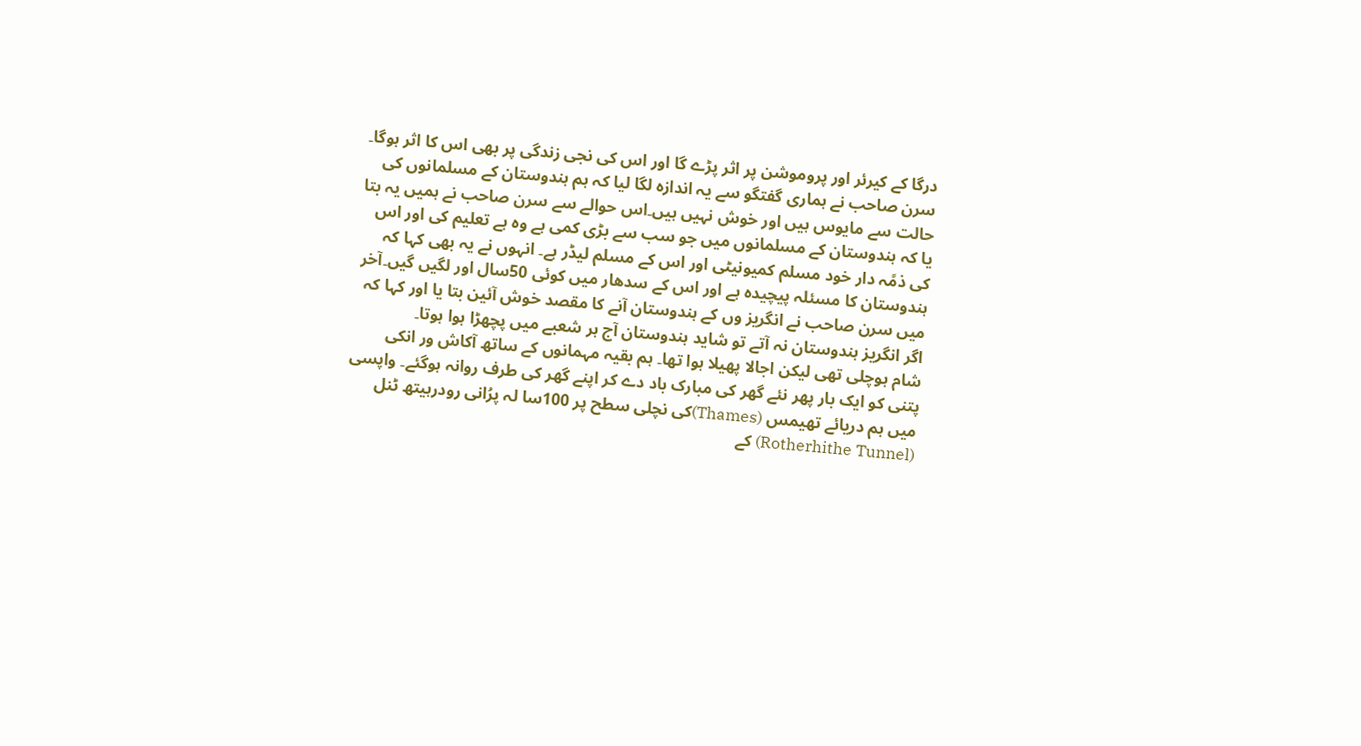درگا کے کیرئر اور پروموشن پر اثر پڑے گا اور اس کی نجی زندگی پر بھی اس کا اثر ہوگا۔
سرن صاحب نے ہماری گفتگو سے یہ اندازہ لگا لیا کہ ہم ہندوستان کے مسلمانوں کی حالت سے مایوس ہیں اور خوش نہیں ہیں۔اس حوالے سے سرن صاحب نے ہمیں یہ بتا یا کہ ہندوستان کے مسلمانوں میں جو سب سے بڑی کمی ہے وہ ہے تعلیم کی اور اس کی ذمًہ دار خود مسلم کمیونیٹی اور اس کے مسلم لیڈر ہے۔ انہوں نے یہ بھی کہا کہ ہندوستان کا مسئلہ پیچیدہ ہے اور اس کے سدھار میں کوئی 50سال اور لگیں گیں۔آخر میں سرن صاحب نے انگریز وں کے ہندوستان آنے کا مقصد خوش آئین بتا یا اور کہا کہ اگر انگریز ہندوستان نہ آتے تو شاید ہندوستان آج ہر شعبے میں پچھڑا ہوا ہوتا۔
شام ہوچلی تھی لیکن اجالا پھیلا ہوا تھا۔ ہم بقیہ مہمانوں کے ساتھ آکاش ور انکی پتنی کو ایک بار پھر نئے گھر کی مبارک باد دے کر اپنے گھر کی طرف روانہ ہوگئے۔ واپسی میں ہم دریائے تھیمس (Thames)کی نچلی سطح پر 100سا لہ پرُانی رودرہیتھ ٹنل (Rotherhithe Tunnel) کے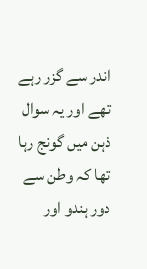اندر سے گزر رہے تھے اور یہ سوال ذہن میں گونج رہا تھا کہ وطن سے دور ہندو اور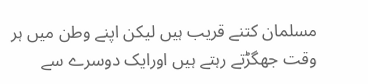مسلمان کتنے قریب ہیں لیکن اپنے وطن میں ہر وقت جھگڑتے رہتے ہیں اورایک دوسرے سے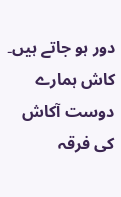دور ہو جاتے ہیں۔ کاش ہمارے دوست آکاش کی فرقہ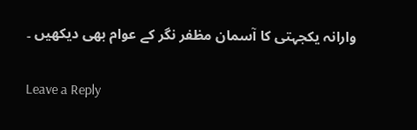وارانہ یکجہتی کا آسمان مظفر نگر کے عوام بھی دیکھیں ۔

Leave a Reply